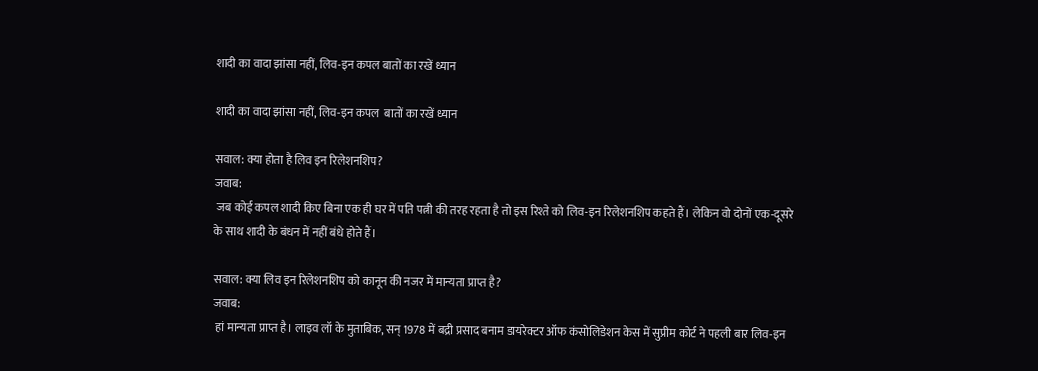शादी का वादा झांसा नहीं, लिव-इन कपल बातों का रखें ध्यान

शादी का वादा झांसा नहीं, लिव-इन कपल  बातों का रखें ध्यान

सवाल: क्या होता है लिव इन रिलेशनशिप?
जवाब:
 जब कोई कपल शादी किए बिना एक ही घर में पति पत्नी की तरह रहता है तो इस रिश्ते को लिव-इन रिलेशनशिप कहते हैं। लेकिन वो दोनों एक-दूसरे के साथ शादी के बंधन में नहीं बंधे होते हैं।

सवाल: क्या लिव इन रिलेशनशिप को कानून की नजर में मान्यता प्राप्त है?
जवाब:
 हां मान्यता प्राप्त है। लाइव लॉ के मुताबिक, सन् 1978 में बद्री प्रसाद बनाम डायरेक्टर ऑफ कंसोलिडेशन केस में सुप्रीम कोर्ट ने पहली बार लिव-इन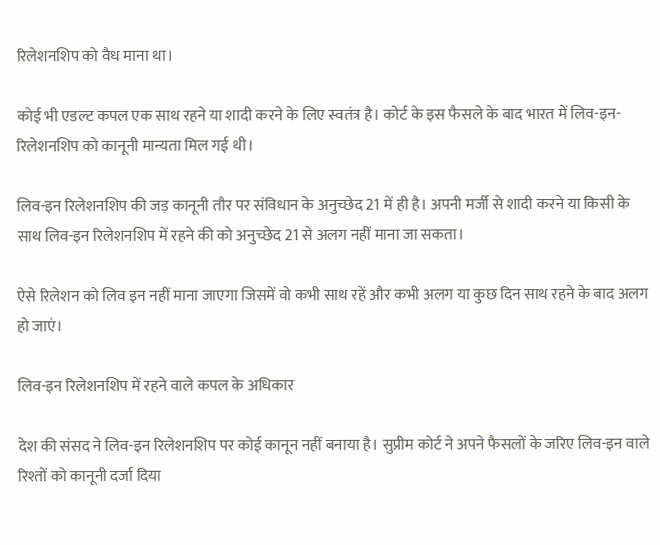रिलेशनशिप को वैध माना था।

कोई भी एडल्ट कपल एक साथ रहने या शादी करने के लिए स्वतंत्र है। कोर्ट के इस फैसले के बाद भारत में लिव-इन-रिलेशनशिप को कानूनी मान्यता मिल गई थी।

लिव-इन रिलेशनशिप की जड़ कानूनी तौर पर संविधान के अनुच्छेद 21 में ही है। अपनी मर्जी से शादी करने या किसी के साथ लिव-इन रिलेशनशिप में रहने की को अनुच्छेद 21 से अलग नहीं माना जा सकता।

ऐसे रिलेशन को लिव इन नहीं माना जाएगा जिसमें वो कभी साथ रहें और कभी अलग या कुछ दिन साथ रहने के बाद अलग हो जाएं।

लिव-इन रिलेशनशिप में रहने वाले कपल के अधिकार

देश की संसद ने लिव-इन रिलेशनशिप पर कोई कानून नहीं बनाया है। सुप्रीम कोर्ट ने अपने फैसलों के जरिए लिव-इन वाले रिश्तों को कानूनी दर्जा दिया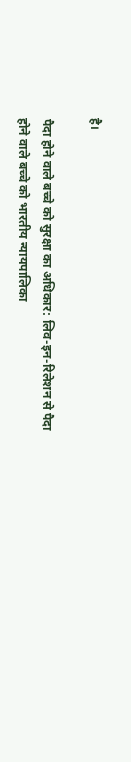है।

पैदा होने वाले बच्चे को सुरक्षा का अधिकार: लिव-इन-रिलेशन से पैदा होने वाले बच्चे को भारतीय न्यायपालिका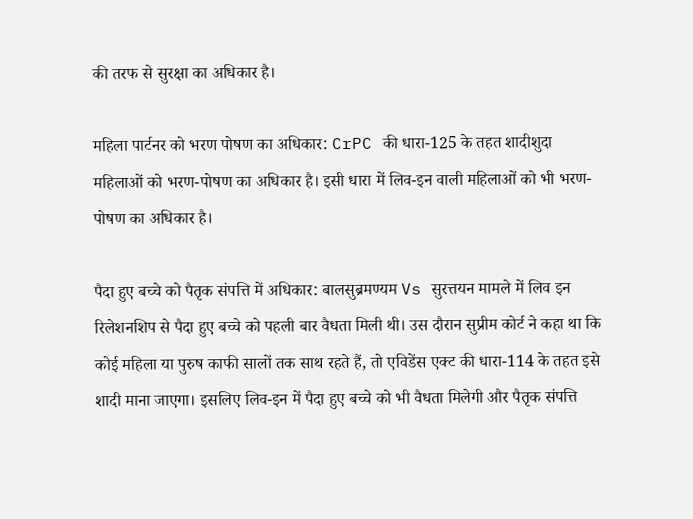की तरफ से सुरक्षा का अधिकार है।

महिला पार्टनर को भरण पोषण का अधिकार: CrPC की धारा-125 के तहत शादीशुदा महिलाओं को भरण-पोषण का अधिकार है। इसी धारा में लिव-इन वाली महिलाओं को भी भरण-पोषण का अधिकार है।

पैदा हुए बच्चे को पैतृक संपत्ति में अधिकार: बालसुब्रमण्यम Vs सुरत्तयन मामले में लिव इन रिलेशनशिप से पैदा हुए बच्चे को पहली बार वैधता मिली थी। उस दौरान सुप्रीम कोर्ट ने कहा था कि कोई महिला या पुरुष काफी सालों तक साथ रहते हैं, तो एविडेंस एक्ट की धारा-114 के तहत इसे शादी माना जाएगा। इसलिए लिव-इन में पैदा हुए बच्चे को भी वैधता मिलेगी और पैतृक संपत्ति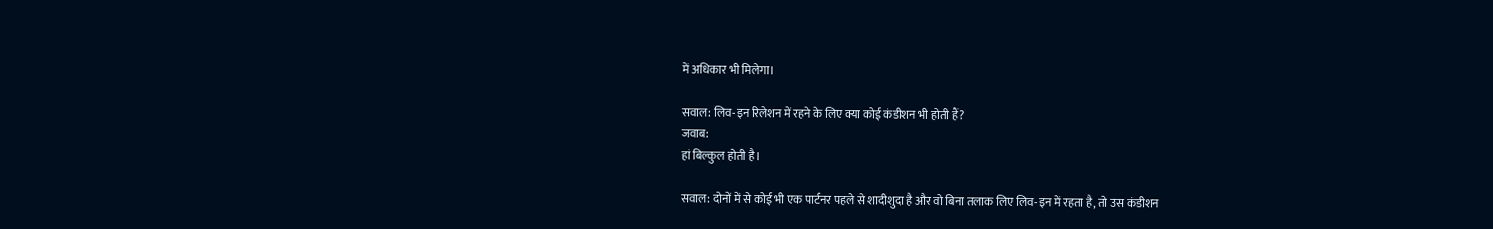में अधिकार भी मिलेगा।

सवाल: लिव-इन रिलेशन में रहने के लिए क्या कोई कंडीशन भी होती हैं?
जवाब:
हां बिल्कुल होती है।

सवाल: दोनों में से कोई भी एक पार्टनर पहले से शादीशुदा है और वो बिना तलाक लिए लिव-इन में रहता है, तो उस कंडीशन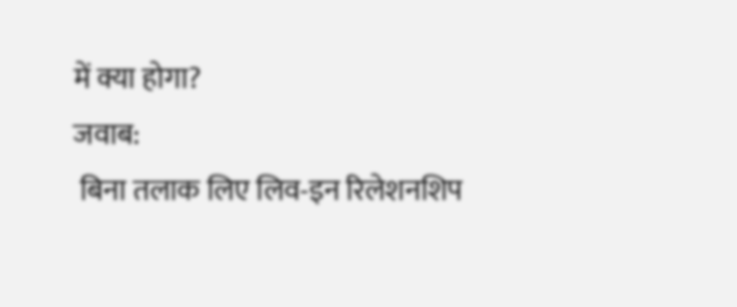में क्या होगा?
जवाब:
 बिना तलाक लिए लिव-इन रिलेशनशिप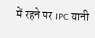में रहने पर IPC यानी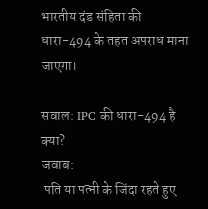भारतीय दंड संहिता की धारा-494 के तहत अपराध माना जाएगा।

सवाल: IPC की धारा-494 है क्या?
जवाब:
 पति या पत्नी के जिंदा रहते हुए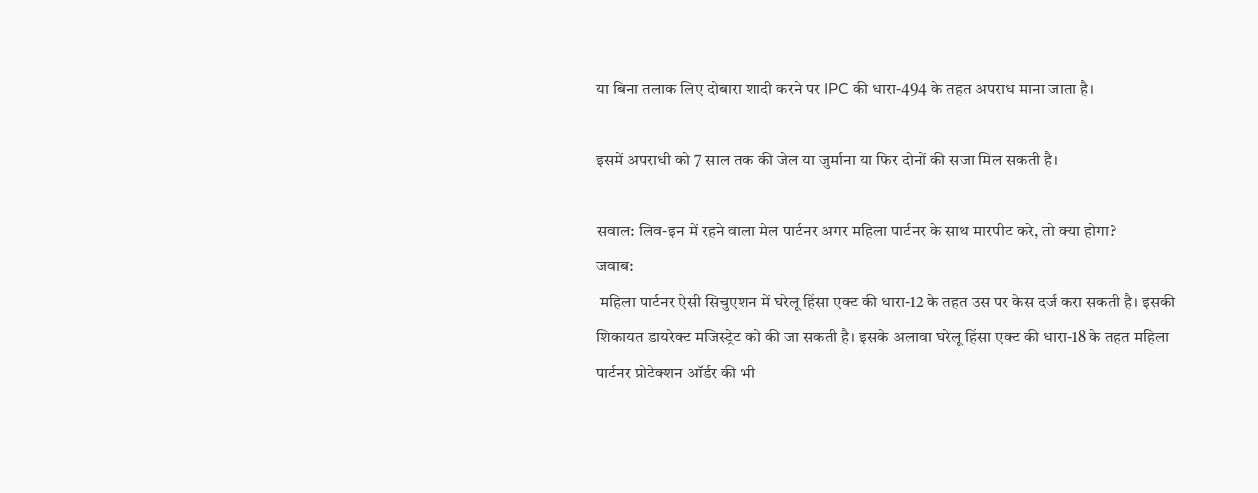या बिना तलाक लिए दोबारा शादी करने पर IPC की धारा-494 के तहत अपराध माना जाता है।

इसमें अपराधी को 7 साल तक की जेल या जुर्माना या फिर दोनों की सजा मिल सकती है।

सवाल: लिव-इन में रहने वाला मेल पार्टनर अगर महिला पार्टनर के साथ मारपीट करे, तो क्या होगा?
जवाब:
 महिला पार्टनर ऐसी सिचुएशन में घरेलू हिंसा एक्ट की धारा-12 के तहत उस पर केस दर्ज करा सकती है। इसकी शिकायत डायरेक्ट मजिस्ट्रेट को की जा सकती है। इसके अलावा घरेलू हिंसा एक्ट की धारा-18 के तहत महिला पार्टनर प्रोटेक्शन ऑर्डर की भी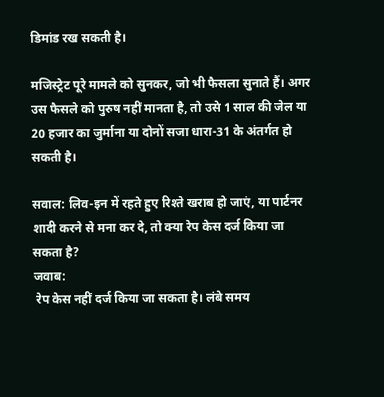डिमांड रख सकती है।

मजिस्ट्रेट पूरे मामले को सुनकर, जो भी फैसला सुनाते हैं। अगर उस फैसले को पुरुष नहीं मानता है, तो उसे 1 साल की जेल या 20 हजार का जुर्माना या दोनों सजा धारा-31 के अंतर्गत हो सकती है।

सवाल: लिव-इन में रहते हुए रिश्ते खराब हो जाएं, या पार्टनर शादी करने से मना कर दे, तो क्या रेप केस दर्ज किया जा सकता है?
जवाब:
 रेप केस नहीं दर्ज किया जा सकता है। लंबे समय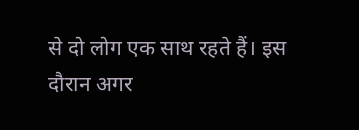से दो लोग एक साथ रहते हैं। इस दौरान अगर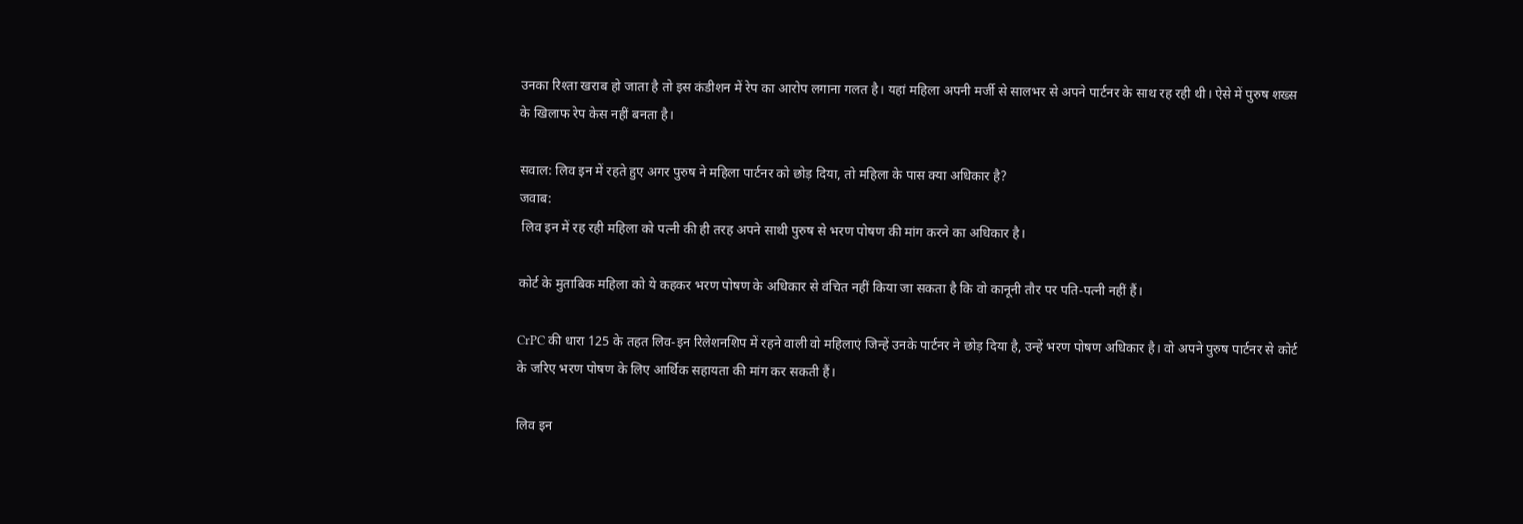उनका रिश्ता खराब हो जाता है तो इस कंडीशन में रेप का आरोप लगाना गलत है। यहां महिला अपनी मर्जी से सालभर से अपने पार्टनर के साथ रह रही थी। ऐसे में पुरुष शख्स के खिलाफ रेप केस नहीं बनता है।

सवाल: लिव इन में रहते हुए अगर पुरुष ने महिला पार्टनर को छोड़ दिया, तो महिला के पास क्या अधिकार है?
जवाब:
 लिव इन में रह रही महिला को पत्नी की ही तरह अपने साथी पुरुष से भरण पोषण की मांग करने का अधिकार है।

कोर्ट के मुताबिक महिला को ये कहकर भरण पोषण के अधिकार से वंचित नहीं किया जा सकता है कि वो कानूनी तौर पर पति-पत्नी नहीं हैं।

CrPC की धारा 125 के तहत लिव-इन रिलेशनशिप में रहने वाली वो महिलाएं जिन्हें उनके पार्टनर ने छोड़ दिया है, उन्हें भरण पोषण अधिकार है। वो अपने पुरुष पार्टनर से कोर्ट के जरिए भरण पोषण के लिए आर्थिक सहायता की मांग कर सकती हैं।

लिव इन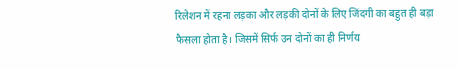रिलेशन में रहना लड़का और लड़की दोनों के लिए जिंदगी का बहुत ही बड़ा फैसला होता है। जिसमें सिर्फ उन दोनों का ही निर्णय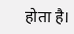होता है।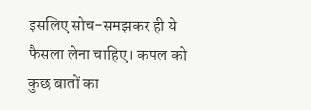इसलिए सोच-समझकर ही ये फैसला लेना चाहिए। कपल को कुछ बातों का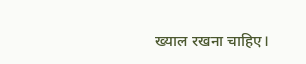ख्याल रखना चाहिए।